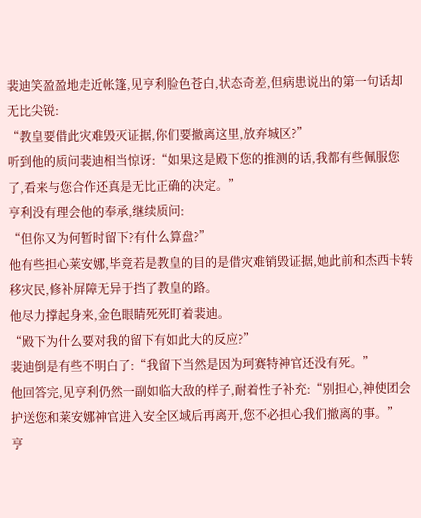裴迪笑盈盈地走近帐篷,见亨利脸色苍白,状态奇差,但病患说出的第一句话却无比尖锐:
“教皇要借此灾难毁灭证据,你们要撤离这里,放弃城区?”
听到他的质问裴迪相当惊讶:“如果这是殿下您的推测的话,我都有些佩服您了,看来与您合作还真是无比正确的决定。”
亨利没有理会他的奉承,继续质问:
“但你又为何暂时留下?有什么算盘?”
他有些担心莱安娜,毕竟若是教皇的目的是借灾难销毁证据,她此前和杰西卡转移灾民,修补屏障无异于挡了教皇的路。
他尽力撑起身来,金色眼睛死死盯着裴迪。
“殿下为什么要对我的留下有如此大的反应?”
裴迪倒是有些不明白了:“我留下当然是因为珂赛特神官还没有死。”
他回答完,见亨利仍然一副如临大敌的样子,耐着性子补充:“别担心,神使团会护送您和莱安娜神官进入安全区域后再离开,您不必担心我们撤离的事。”
亨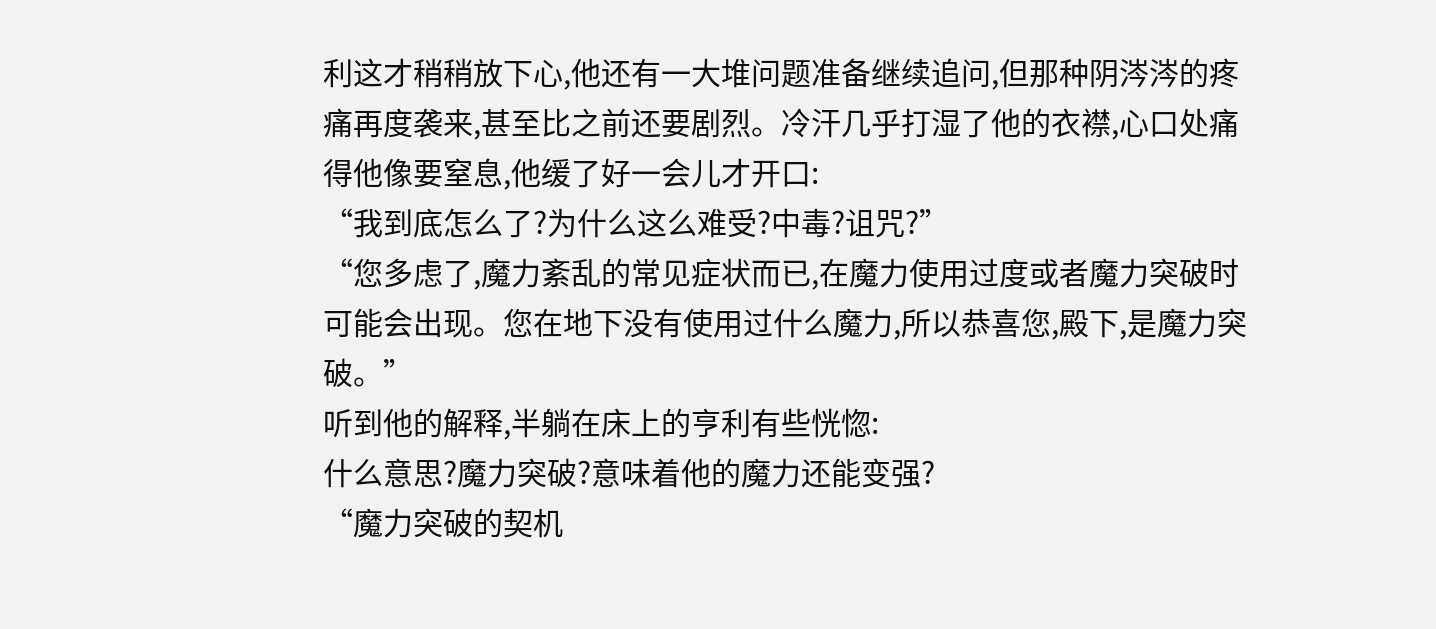利这才稍稍放下心,他还有一大堆问题准备继续追问,但那种阴涔涔的疼痛再度袭来,甚至比之前还要剧烈。冷汗几乎打湿了他的衣襟,心口处痛得他像要窒息,他缓了好一会儿才开口:
“我到底怎么了?为什么这么难受?中毒?诅咒?”
“您多虑了,魔力紊乱的常见症状而已,在魔力使用过度或者魔力突破时可能会出现。您在地下没有使用过什么魔力,所以恭喜您,殿下,是魔力突破。”
听到他的解释,半躺在床上的亨利有些恍惚:
什么意思?魔力突破?意味着他的魔力还能变强?
“魔力突破的契机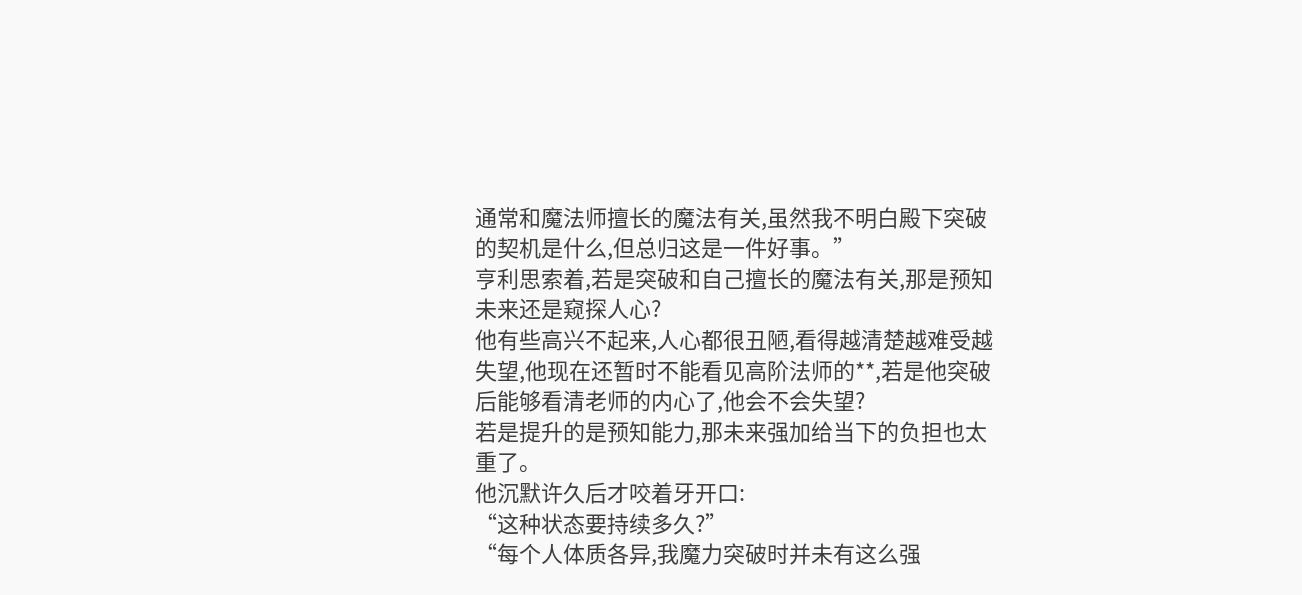通常和魔法师擅长的魔法有关,虽然我不明白殿下突破的契机是什么,但总归这是一件好事。”
亨利思索着,若是突破和自己擅长的魔法有关,那是预知未来还是窥探人心?
他有些高兴不起来,人心都很丑陋,看得越清楚越难受越失望,他现在还暂时不能看见高阶法师的**,若是他突破后能够看清老师的内心了,他会不会失望?
若是提升的是预知能力,那未来强加给当下的负担也太重了。
他沉默许久后才咬着牙开口:
“这种状态要持续多久?”
“每个人体质各异,我魔力突破时并未有这么强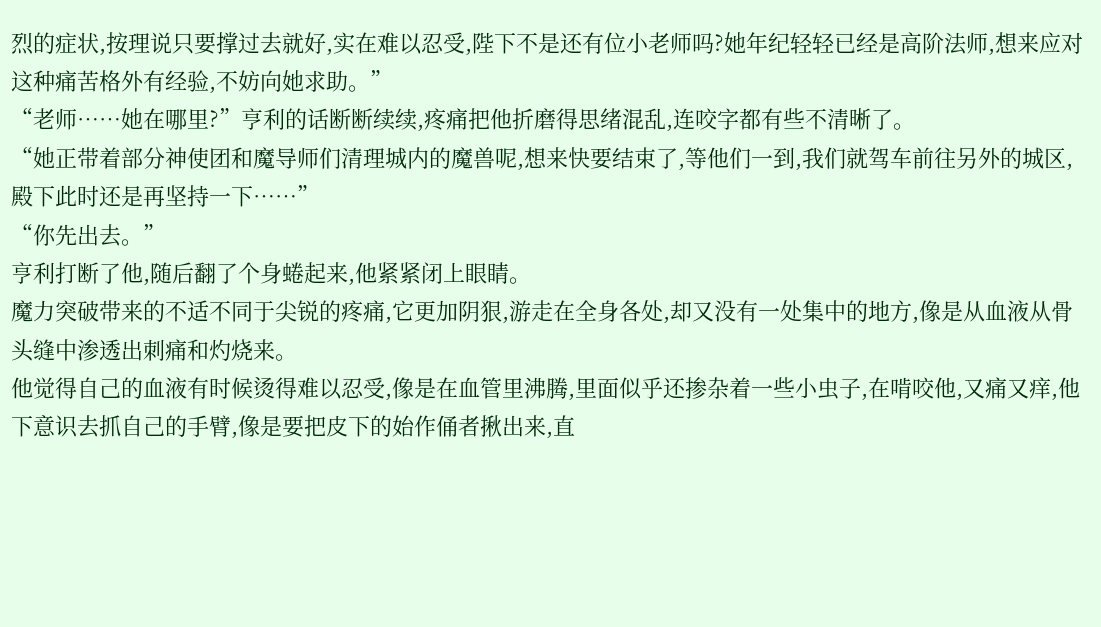烈的症状,按理说只要撑过去就好,实在难以忍受,陛下不是还有位小老师吗?她年纪轻轻已经是高阶法师,想来应对这种痛苦格外有经验,不妨向她求助。”
“老师……她在哪里?”亨利的话断断续续,疼痛把他折磨得思绪混乱,连咬字都有些不清晰了。
“她正带着部分神使团和魔导师们清理城内的魔兽呢,想来快要结束了,等他们一到,我们就驾车前往另外的城区,殿下此时还是再坚持一下……”
“你先出去。”
亨利打断了他,随后翻了个身蜷起来,他紧紧闭上眼睛。
魔力突破带来的不适不同于尖锐的疼痛,它更加阴狠,游走在全身各处,却又没有一处集中的地方,像是从血液从骨头缝中渗透出刺痛和灼烧来。
他觉得自己的血液有时候烫得难以忍受,像是在血管里沸腾,里面似乎还掺杂着一些小虫子,在啃咬他,又痛又痒,他下意识去抓自己的手臂,像是要把皮下的始作俑者揪出来,直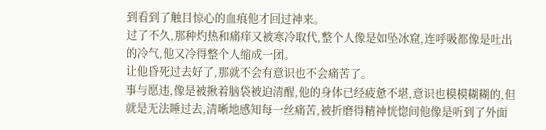到看到了触目惊心的血痕他才回过神来。
过了不久,那种灼热和痛痒又被寒冷取代,整个人像是如坠冰窟,连呼吸都像是吐出的冷气,他又冷得整个人缩成一团。
让他昏死过去好了,那就不会有意识也不会痛苦了。
事与愿违,像是被揪着脑袋被迫清醒,他的身体已经疲惫不堪,意识也模模糊糊的,但就是无法睡过去,清晰地感知每一丝痛苦,被折磨得精神恍惚间他像是听到了外面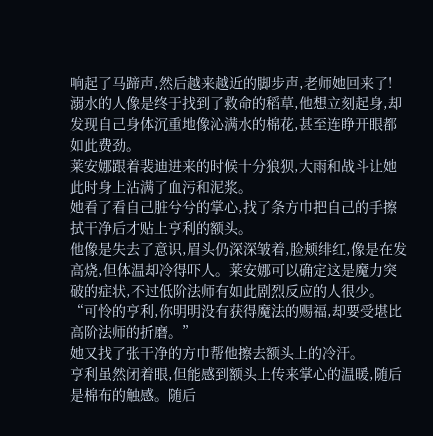响起了马蹄声,然后越来越近的脚步声,老师她回来了!
溺水的人像是终于找到了救命的稻草,他想立刻起身,却发现自己身体沉重地像沁满水的棉花,甚至连睁开眼都如此费劲。
莱安娜跟着裴迪进来的时候十分狼狈,大雨和战斗让她此时身上沾满了血污和泥浆。
她看了看自己脏兮兮的掌心,找了条方巾把自己的手擦拭干净后才贴上亨利的额头。
他像是失去了意识,眉头仍深深皱着,脸颊绯红,像是在发高烧,但体温却冷得吓人。莱安娜可以确定这是魔力突破的症状,不过低阶法师有如此剧烈反应的人很少。
“可怜的亨利,你明明没有获得魔法的赐福,却要受堪比高阶法师的折磨。”
她又找了张干净的方巾帮他擦去额头上的冷汗。
亨利虽然闭着眼,但能感到额头上传来掌心的温暖,随后是棉布的触感。随后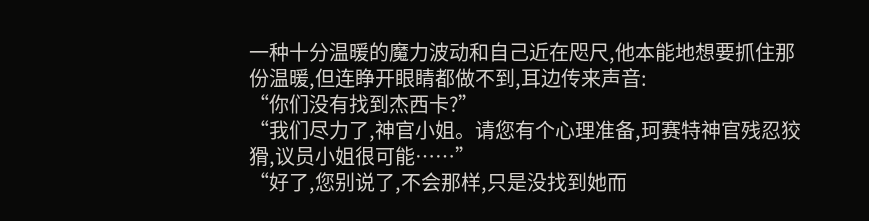一种十分温暖的魔力波动和自己近在咫尺,他本能地想要抓住那份温暖,但连睁开眼睛都做不到,耳边传来声音:
“你们没有找到杰西卡?”
“我们尽力了,神官小姐。请您有个心理准备,珂赛特神官残忍狡猾,议员小姐很可能……”
“好了,您别说了,不会那样,只是没找到她而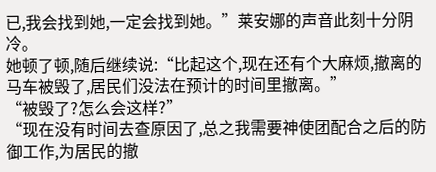已,我会找到她,一定会找到她。”莱安娜的声音此刻十分阴冷。
她顿了顿,随后继续说:“比起这个,现在还有个大麻烦,撤离的马车被毁了,居民们没法在预计的时间里撤离。”
“被毁了?怎么会这样?”
“现在没有时间去查原因了,总之我需要神使团配合之后的防御工作,为居民的撤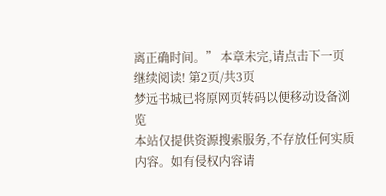离正确时间。” 本章未完,请点击下一页继续阅读! 第2页/共3页
梦远书城已将原网页转码以便移动设备浏览
本站仅提供资源搜索服务,不存放任何实质内容。如有侵权内容请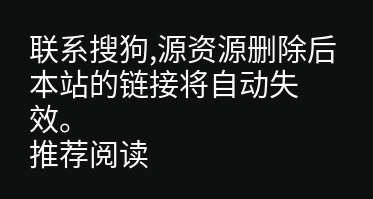联系搜狗,源资源删除后本站的链接将自动失效。
推荐阅读